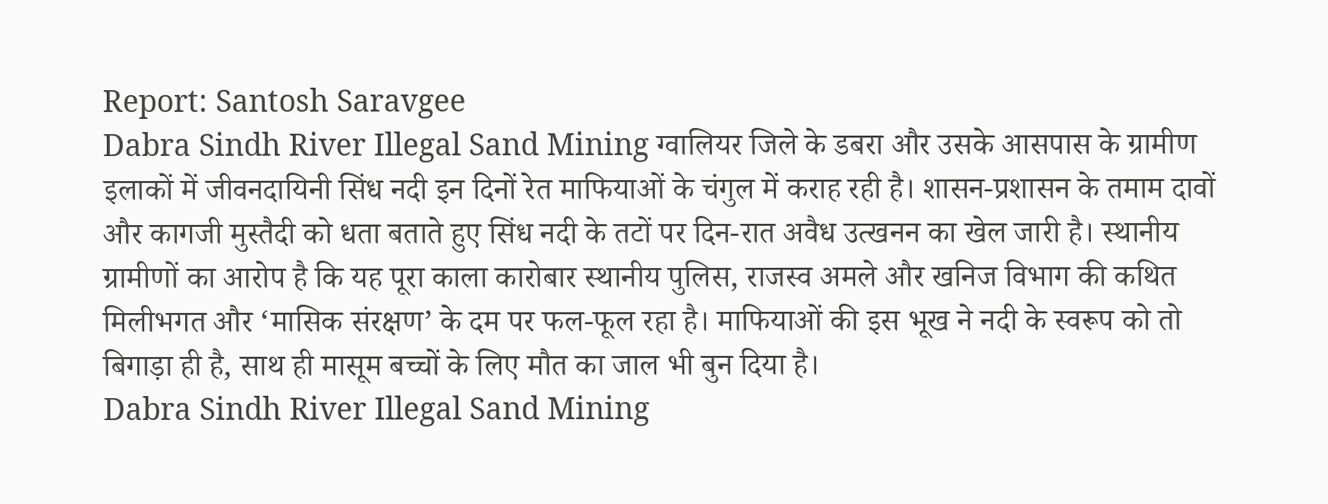Report: Santosh Saravgee
Dabra Sindh River Illegal Sand Mining ग्वालियर जिले के डबरा और उसके आसपास के ग्रामीण इलाकों में जीवनदायिनी सिंध नदी इन दिनों रेत माफियाओं के चंगुल में कराह रही है। शासन-प्रशासन के तमाम दावों और कागजी मुस्तैदी को धता बताते हुए सिंध नदी के तटों पर दिन-रात अवैध उत्खनन का खेल जारी है। स्थानीय ग्रामीणों का आरोप है कि यह पूरा काला कारोबार स्थानीय पुलिस, राजस्व अमले और खनिज विभाग की कथित मिलीभगत और ‘मासिक संरक्षण’ के दम पर फल-फूल रहा है। माफियाओं की इस भूख ने नदी के स्वरूप को तो बिगाड़ा ही है, साथ ही मासूम बच्चों के लिए मौत का जाल भी बुन दिया है।
Dabra Sindh River Illegal Sand Mining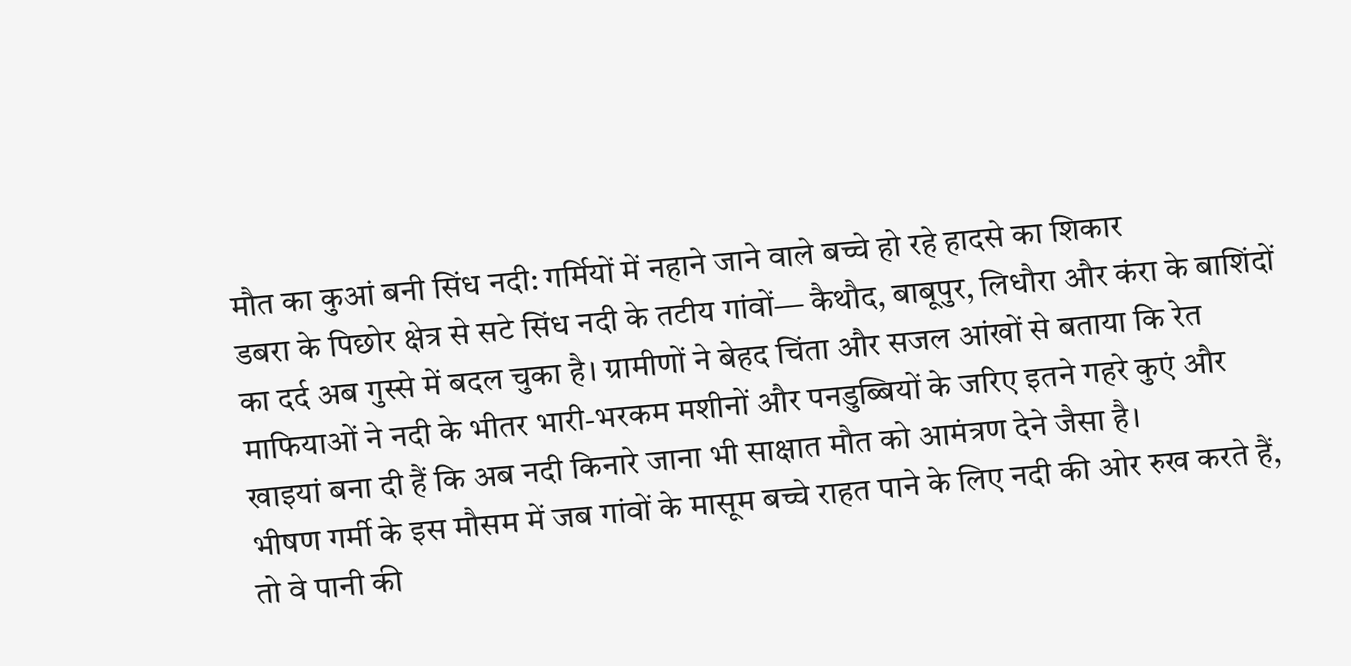मौत का कुआं बनी सिंध नदी: गर्मियों में नहाने जाने वाले बच्चे हो रहे हादसे का शिकार
डबरा के पिछोर क्षेत्र से सटे सिंध नदी के तटीय गांवों— कैथौद, बाबूपुर, लिधौरा और कंरा के बाशिंदों का दर्द अब गुस्से में बदल चुका है। ग्रामीणों ने बेहद चिंता और सजल आंखों से बताया कि रेत माफियाओं ने नदी के भीतर भारी-भरकम मशीनों और पनडुब्बियों के जरिए इतने गहरे कुएं और खाइयां बना दी हैं कि अब नदी किनारे जाना भी साक्षात मौत को आमंत्रण देने जैसा है।
भीषण गर्मी के इस मौसम में जब गांवों के मासूम बच्चे राहत पाने के लिए नदी की ओर रुख करते हैं, तो वे पानी की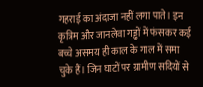गहराई का अंदाजा नहीं लगा पाते। इन कृत्रिम और जानलेवा गड्ढों में फंसकर कई बच्चे असमय ही काल के गाल में समा चुके हैं। जिन घाटों पर ग्रामीण सदियों से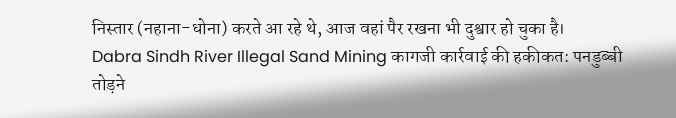निस्तार (नहाना-धोना) करते आ रहे थे, आज वहां पैर रखना भी दुश्वार हो चुका है।
Dabra Sindh River Illegal Sand Mining कागजी कार्रवाई की हकीकत: पनडुब्बी तोड़ने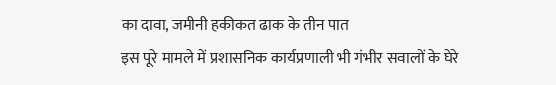का दावा, जमीनी हकीकत ढाक के तीन पात
इस पूरे मामले में प्रशासनिक कार्यप्रणाली भी गंभीर सवालों के घेरे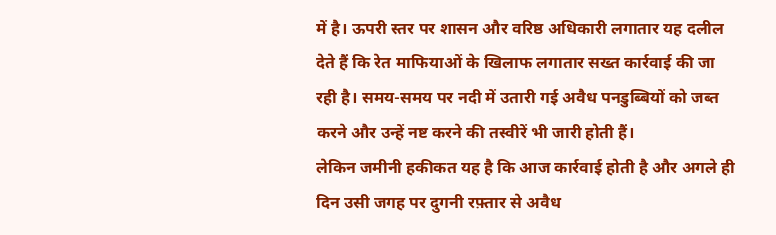में है। ऊपरी स्तर पर शासन और वरिष्ठ अधिकारी लगातार यह दलील देते हैं कि रेत माफियाओं के खिलाफ लगातार सख्त कार्रवाई की जा रही है। समय-समय पर नदी में उतारी गई अवैध पनडुब्बियों को जब्त करने और उन्हें नष्ट करने की तस्वीरें भी जारी होती हैं।
लेकिन जमीनी हकीकत यह है कि आज कार्रवाई होती है और अगले ही दिन उसी जगह पर दुगनी रफ़्तार से अवैध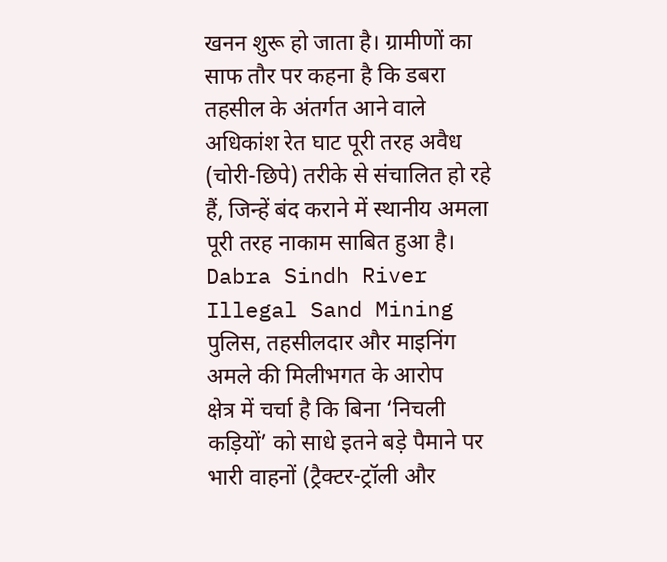खनन शुरू हो जाता है। ग्रामीणों का साफ तौर पर कहना है कि डबरा तहसील के अंतर्गत आने वाले अधिकांश रेत घाट पूरी तरह अवैध (चोरी-छिपे) तरीके से संचालित हो रहे हैं, जिन्हें बंद कराने में स्थानीय अमला पूरी तरह नाकाम साबित हुआ है।
Dabra Sindh River Illegal Sand Mining पुलिस, तहसीलदार और माइनिंग अमले की मिलीभगत के आरोप
क्षेत्र में चर्चा है कि बिना ‘निचली कड़ियों’ को साधे इतने बड़े पैमाने पर भारी वाहनों (ट्रैक्टर-ट्रॉली और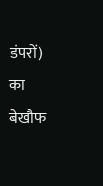डंपरों) का बेखौफ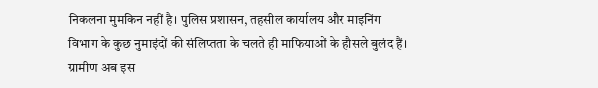निकलना मुमकिन नहीं है। पुलिस प्रशासन, तहसील कार्यालय और माइनिंग विभाग के कुछ नुमाइंदों की संलिप्तता के चलते ही माफियाओं के हौसले बुलंद हैं। ग्रामीण अब इस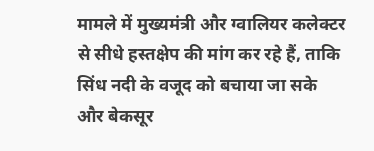मामले में मुख्यमंत्री और ग्वालियर कलेक्टर से सीधे हस्तक्षेप की मांग कर रहे हैं, ताकि सिंध नदी के वजूद को बचाया जा सके और बेकसूर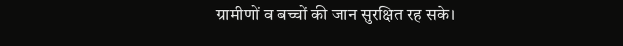ग्रामीणों व बच्चों की जान सुरक्षित रह सके।